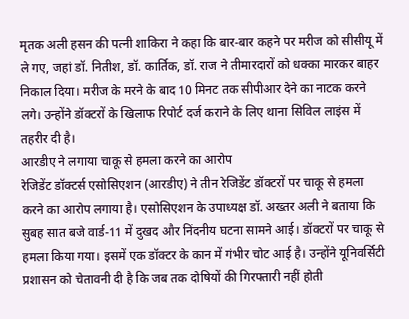मृतक अली हसन की पत्नी शाकिरा ने कहा कि बार-बार कहने पर मरीज को सीसीयू में ले गए, जहां डॉ. नितीश, डॉ. कार्तिक, डॉ. राज ने तीमारदारों को धक्का मारकर बाहर निकाल दिया। मरीज के मरने के बाद 10 मिनट तक सीपीआर देने का नाटक करने लगे। उन्होंने डॉक्टरों के खिलाफ रिपोर्ट दर्ज कराने के लिए थाना सिविल लाइंस में तहरीर दी है।
आरडीए ने लगाया चाकू से हमला करने का आरोप
रेजिडेंट डॉक्टर्स एसोसिएशन (आरडीए) ने तीन रेजिडेंट डॉक्टरों पर चाकू से हमला करने का आरोप लगाया है। एसोसिएशन के उपाध्यक्ष डॉ. अख्तर अली ने बताया कि सुबह सात बजे वार्ड-11 में दुखद और निंदनीय घटना सामने आई। डॉक्टरों पर चाकू से हमला किया गया। इसमें एक डॉक्टर के कान में गंभीर चोट आई है। उन्होंने यूनिवर्सिटी प्रशासन को चेतावनी दी है कि जब तक दोषियों की गिरफ्तारी नहीं होती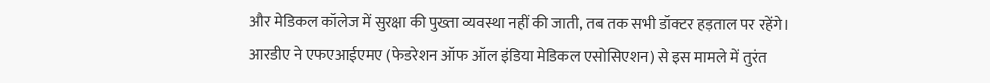और मेडिकल कॉलेज में सुरक्षा की पुख्ता व्यवस्था नहीं की जाती, तब तक सभी डॉक्टर हड़ताल पर रहेंगे। आरडीए ने एफएआईएमए (फेडरेशन ऑफ ऑल इंडिया मेडिकल एसोसिएशन) से इस मामले में तुरंत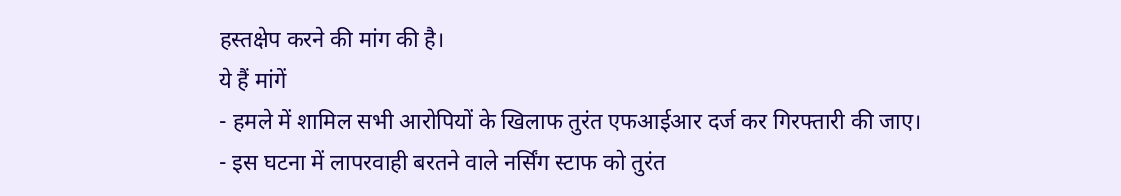हस्तक्षेप करने की मांग की है।
ये हैं मांगें
- हमले में शामिल सभी आरोपियों के खिलाफ तुरंत एफआईआर दर्ज कर गिरफ्तारी की जाए।
- इस घटना में लापरवाही बरतने वाले नर्सिंग स्टाफ को तुरंत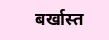बर्खास्त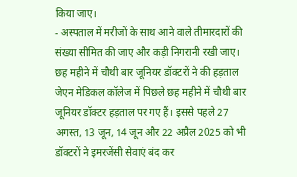किया जाए।
- अस्पताल में मरीजों के साथ आने वाले तीमारदारों की संख्या सीमित की जाए और कड़ी निगरानी रखी जाए।
छह महीने में चौथी बार जूनियर डॉक्टरों ने की हड़ताल
जेएन मेडिकल कॉलेज में पिछले छह महीने में चौथी बार जूनियर डॉक्टर हड़ताल पर गए हैं। इससे पहले 27 अगस्त, 13 जून, 14 जून और 22 अप्रैल 2025 को भी डॉक्टरों ने इमरजेंसी सेवाएं बंद कर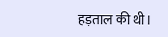हड़ताल की थी।